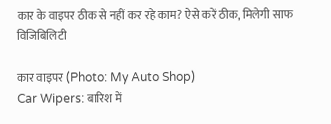कार के वाइपर ठीक से नहीं कर रहे काम? ऐसे करें ठीक, मिलेगी साफ विजिबिलिटी

कार वाइपर (Photo: My Auto Shop)
Car Wipers: बारिश में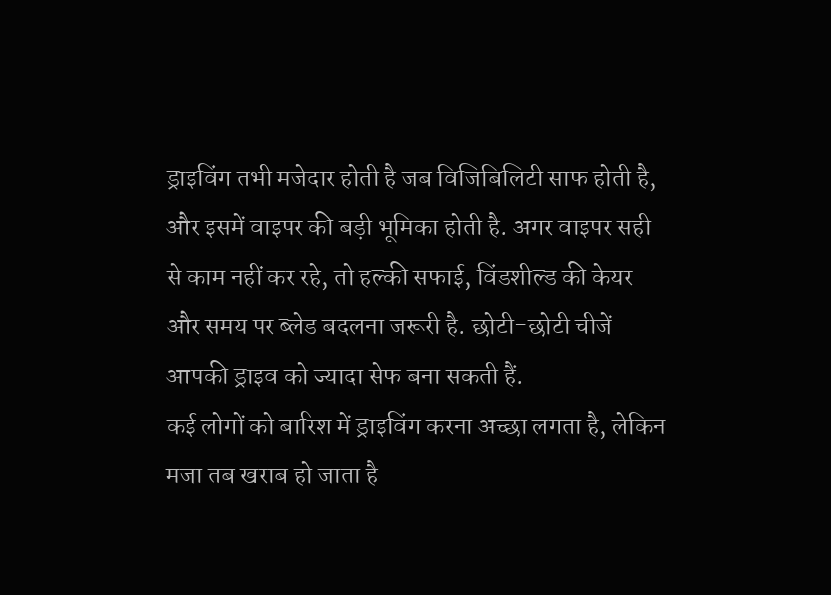ड्राइविंग तभी मजेदार होती है जब विजिबिलिटी साफ होती है, और इसमें वाइपर की बड़ी भूमिका होती है. अगर वाइपर सही से काम नहीं कर रहे, तो हल्की सफाई, विंडशील्ड की केयर और समय पर ब्लेड बदलना जरूरी है. छोटी-छोटी चीजें आपकी ड्राइव को ज्यादा सेफ बना सकती हैं.
कई लोगों को बारिश में ड्राइविंग करना अच्छा लगता है, लेकिन मजा तब खराब हो जाता है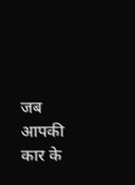जब आपकी कार के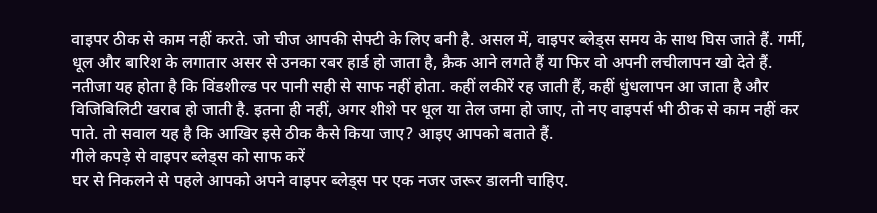वाइपर ठीक से काम नहीं करते. जो चीज आपकी सेफ्टी के लिए बनी है. असल में, वाइपर ब्लेड्स समय के साथ घिस जाते हैं. गर्मी, धूल और बारिश के लगातार असर से उनका रबर हार्ड हो जाता है, क्रैक आने लगते हैं या फिर वो अपनी लचीलापन खो देते हैं.
नतीजा यह होता है कि विंडशील्ड पर पानी सही से साफ नहीं होता. कहीं लकीरें रह जाती हैं, कहीं धुंधलापन आ जाता है और विजिबिलिटी खराब हो जाती है. इतना ही नहीं, अगर शीशे पर धूल या तेल जमा हो जाए, तो नए वाइपर्स भी ठीक से काम नहीं कर पाते. तो सवाल यह है कि आखिर इसे ठीक कैसे किया जाए? आइए आपको बताते हैं.
गीले कपड़े से वाइपर ब्लेड्स को साफ करें
घर से निकलने से पहले आपको अपने वाइपर ब्लेड्स पर एक नजर जरूर डालनी चाहिए.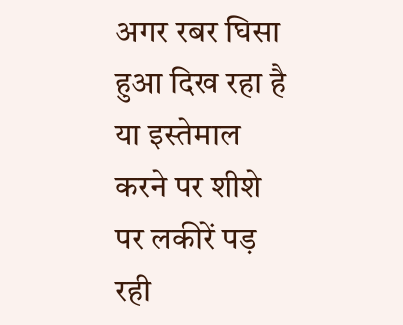अगर रबर घिसा हुआ दिख रहा है या इस्तेमाल करने पर शीशे पर लकीरें पड़ रही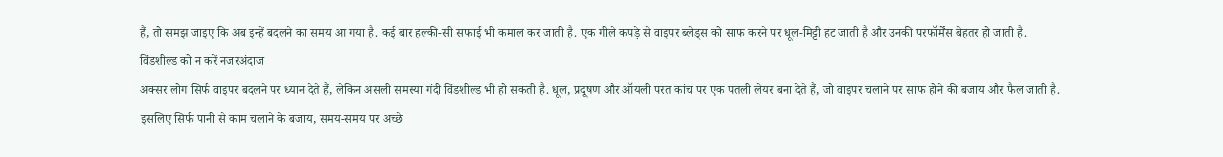हैं, तो समझ जाइए कि अब इन्हें बदलने का समय आ गया है. कई बार हल्की-सी सफाई भी कमाल कर जाती है. एक गीले कपड़े से वाइपर ब्लेड्स को साफ करने पर धूल-मिट्टी हट जाती है और उनकी परफॉर्मेंस बेहतर हो जाती है.
विंडशील्ड को न करें नजरअंदाज
अक्सर लोग सिर्फ वाइपर बदलने पर ध्यान देते हैं, लेकिन असली समस्या गंदी विंडशील्ड भी हो सकती है. धूल, प्रदूषण और ऑयली परत कांच पर एक पतली लेयर बना देते हैं, जो वाइपर चलाने पर साफ होने की बजाय और फैल जाती है.
इसलिए सिर्फ पानी से काम चलाने के बजाय, समय-समय पर अच्छे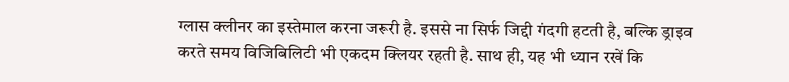ग्लास क्लीनर का इस्तेमाल करना जरूरी है. इससे ना सिर्फ जिद्दी गंदगी हटती है, बल्कि ड्राइव करते समय विजिबिलिटी भी एकदम क्लियर रहती है. साथ ही, यह भी ध्यान रखें कि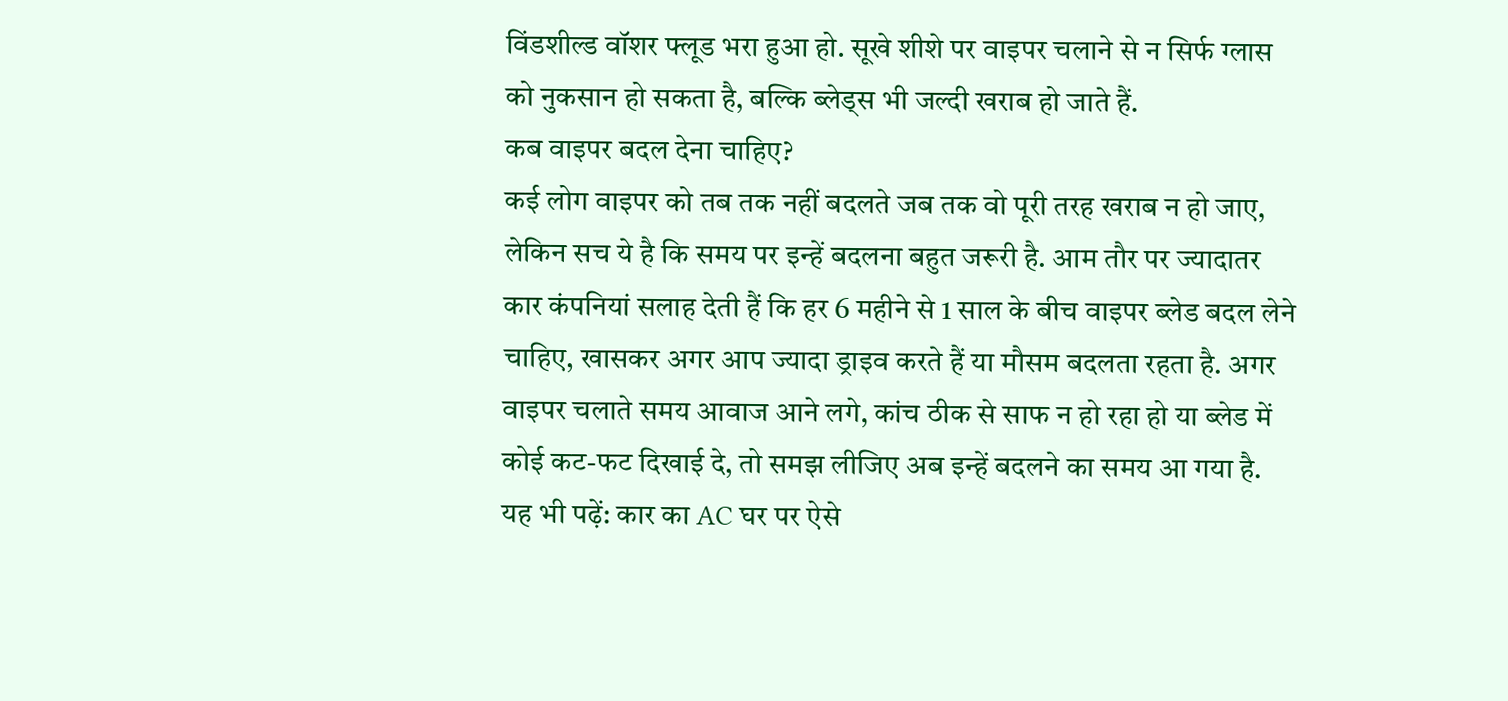विंडशील्ड वॉशर फ्लूड भरा हुआ हो. सूखे शीशे पर वाइपर चलाने से न सिर्फ ग्लास को नुकसान हो सकता है, बल्कि ब्लेड्स भी जल्दी खराब हो जाते हैं.
कब वाइपर बदल देना चाहिए?
कई लोग वाइपर को तब तक नहीं बदलते जब तक वो पूरी तरह खराब न हो जाए, लेकिन सच ये है कि समय पर इन्हें बदलना बहुत जरूरी है. आम तौर पर ज्यादातर कार कंपनियां सलाह देती हैं कि हर 6 महीने से 1 साल के बीच वाइपर ब्लेड बदल लेने चाहिए, खासकर अगर आप ज्यादा ड्राइव करते हैं या मौसम बदलता रहता है. अगर वाइपर चलाते समय आवाज आने लगे, कांच ठीक से साफ न हो रहा हो या ब्लेड में कोई कट-फट दिखाई दे, तो समझ लीजिए अब इन्हें बदलने का समय आ गया है.
यह भी पढ़ें: कार का AC घर पर ऐसे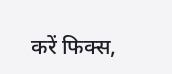करें फिक्स,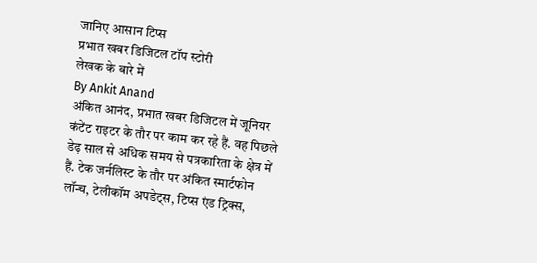जानिए आसान टिप्स
प्रभात खबर डिजिटल टॉप स्टोरी
लेखक के बारे में
By Ankit Anand
अंकित आनंद, प्रभात खबर डिजिटल में जूनियर कंटेंट राइटर के तौर पर काम कर रहे हैं. वह पिछले डेढ़ साल से अधिक समय से पत्रकारिता के क्षेत्र में हैं. टेक जर्नलिस्ट के तौर पर अंकित स्मार्टफोन लॉन्च, टेलीकॉम अपडेट्स, टिप्स एंड ट्रिक्स,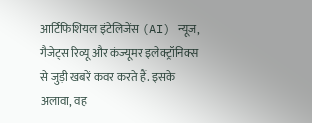आर्टिफिशियल इंटेलिजेंस (AI) न्यूज, गैजेट्स रिव्यू और कंज्यूमर इलेक्ट्रॉनिक्स से जुड़ी खबरें कवर करते हैं. इसके अलावा, वह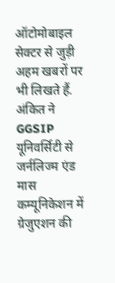ऑटोमोबाइल सेक्टर से जुड़ी अहम खबरों पर भी लिखते हैं. अंकित ने GGSIP यूनिवर्सिटी से जर्नलिज्म एंड मास कम्यूनिकेशन में ग्रेजुएशन की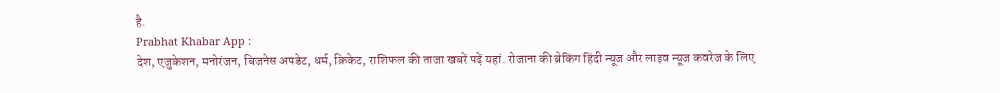है.
Prabhat Khabar App :
देश, एजुकेशन, मनोरंजन, बिजनेस अपडेट, धर्म, क्रिकेट, राशिफल की ताजा खबरें पढ़ें यहां. रोजाना की ब्रेकिंग हिंदी न्यूज और लाइव न्यूज कवरेज के लिए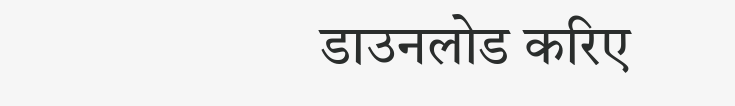डाउनलोड करिए